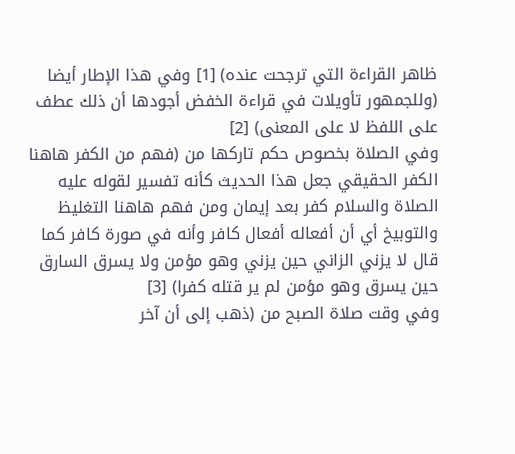ظاهر القراءة التي ترجحت عنده) [1] وفي هذا الإطار أيضا (وللجمهور تأويلات في قراءة الخفض أجودها أن ذلك عطف على اللفظ لا على المعنى) [2]
وفي الصلاة بخصوص حكم تاركها من (فهم من الكفر هاهنا الكفر الحقيقي جعل هذا الحديث كأنه تفسير لقوله عليه الصلاة والسلام كفر بعد إيمان ومن فهم هاهنا التغليظ والتوبيخ أي أن أفعاله أفعال كافر وأنه في صورة كافر كما قال لا يزني الزاني حين يزني وهو مؤمن ولا يسرق السارق حين يسرق وهو مؤمن لم ير قتله كفرا) [3]
وفي وقت صلاة الصبح من (ذهب إلى أن آخر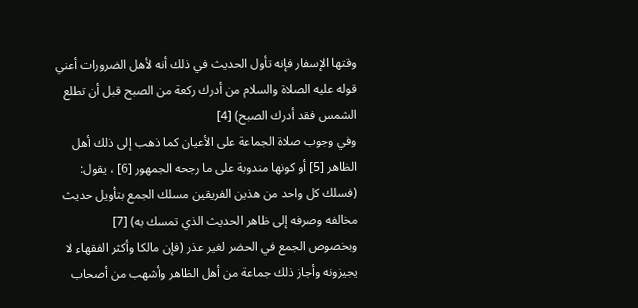وقتها الإسفار فإنه تأول الحديث في ذلك أنه لأهل الضرورات أعني قوله عليه الصلاة والسلام من أدرك ركعة من الصبح قبل أن تطلع الشمس فقد أدرك الصبح) [4]
وفي وجوب صلاة الجماعة على الأعيان كما ذهب إلى ذلك أهل الظاهر [5] أو كونها مندوبة على ما رجحه الجمهور [6] ، يقول: (فسلك كل واحد من هذين الفريقين مسلك الجمع بتأويل حديث مخالفه وصرفه إلى ظاهر الحديث الذي تمسك به) [7]
وبخصوص الجمع في الحضر لغير عذر (فإن مالكا وأكثر الفقهاء لا يجيزونه وأجاز ذلك جماعة من أهل الظاهر وأشهب من أصحاب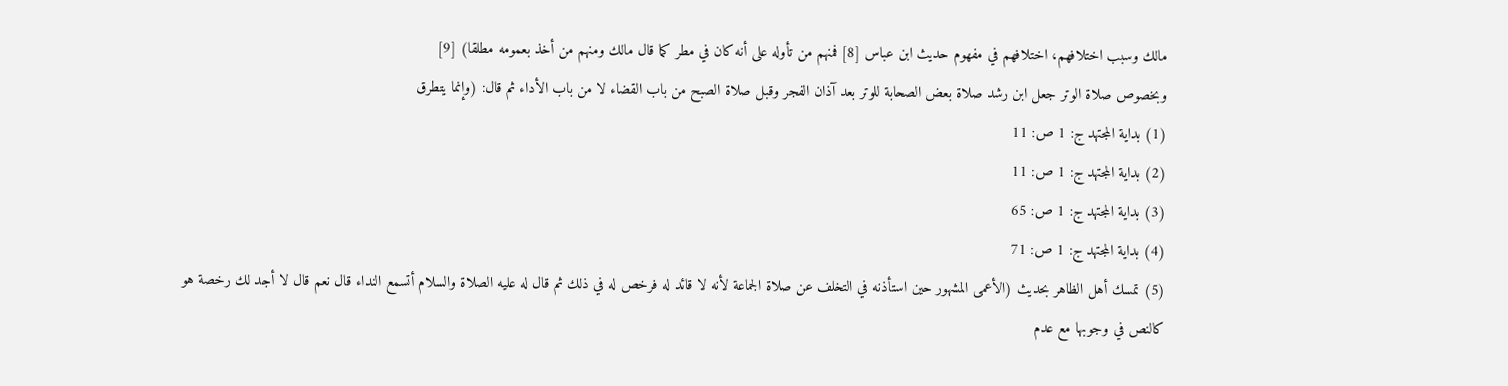مالك وسبب اختلافهم، اختلافهم في مفهوم حديث ابن عباس [8] فمنهم من تأوله على أنه كان في مطر كما قال مالك ومنهم من أخذ بعمومه مطلقا) [9]
وبخصوص صلاة الوتر جعل ابن رشد صلاة بعض الصحابة للوتر بعد آذان الفجر وقبل صلاة الصبح من باب القضاء لا من باب الأداء ثم قال: (وإنما يتطرق
(1) بداية المجتهد ج: 1 ص: 11
(2) بداية المجتهد ج: 1 ص: 11
(3) بداية المجتهد ج: 1 ص: 65
(4) بداية المجتهد ج: 1 ص: 71
(5) تمسك أهل الظاهر بحديث (الأعمى المشهور حين استأذنه في التخلف عن صلاة الجماعة لأنه لا قائد له فرخص له في ذلك ثم قال له عليه الصلاة والسلام أتسمع النداء قال نعم قال لا أجد لك رخصة هو كالنص في وجوبها مع عدم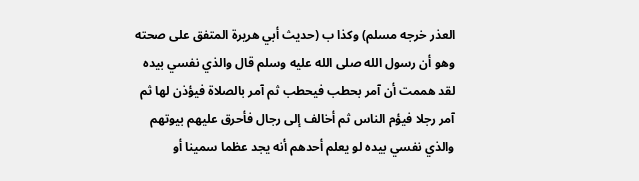العذر خرجه مسلم) وكذا ب (حديث أبي هريرة المتفق على صحته وهو أن رسول الله صلى الله عليه وسلم قال والذي نفسي بيده لقد هممت أن آمر بحطب فيحطب ثم آمر بالصلاة فيؤذن لها ثم آمر رجلا فيؤم الناس ثم أخالف إلى رجال فأحرق عليهم بيوتهم والذي نفسي بيده لو يعلم أحدهم أنه يجد عظما سمينا أو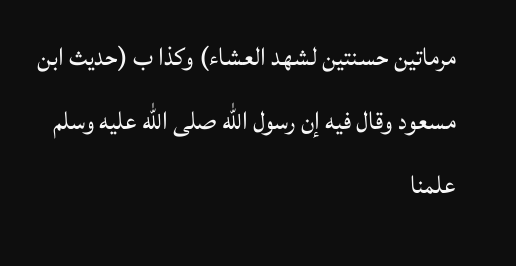مرماتين حسنتين لشهد العشاء) وكذا ب (حديث ابن مسعود وقال فيه إن رسول الله صلى الله عليه وسلم علمنا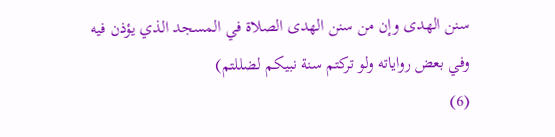سنن الهدى وإن من سنن الهدى الصلاة في المسجد الذي يؤذن فيه وفي بعض رواياته ولو تركتم سنة نبيكم لضللتم)
(6)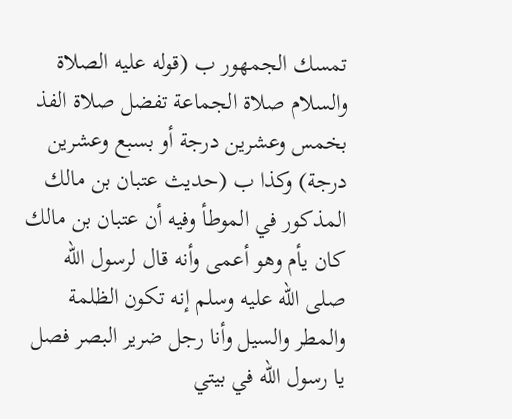تمسك الجمهور ب (قوله عليه الصلاة والسلام صلاة الجماعة تفضل صلاة الفذ بخمس وعشرين درجة أو بسبع وعشرين درجة) وكذا ب (حديث عتبان بن مالك المذكور في الموطأ وفيه أن عتبان بن مالك كان يأم وهو أعمى وأنه قال لرسول الله صلى الله عليه وسلم إنه تكون الظلمة والمطر والسيل وأنا رجل ضرير البصر فصل يا رسول الله في بيتي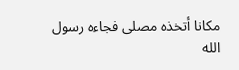مكانا أتخذه مصلى فجاءه رسول الله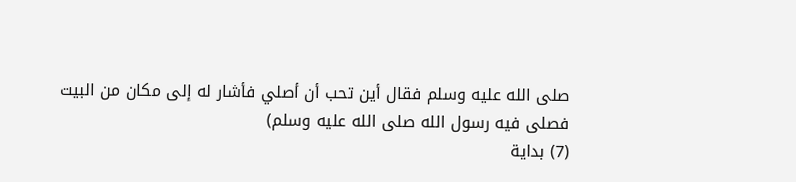صلى الله عليه وسلم فقال أين تحب أن أصلي فأشار له إلى مكان من البيت فصلى فيه رسول الله صلى الله عليه وسلم)
(7) بداية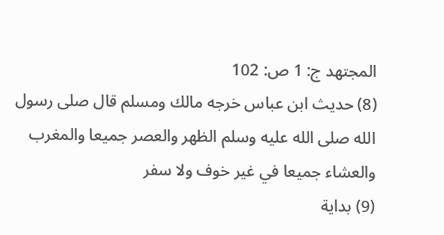المجتهد ج: 1 ص: 102
(8) حديث ابن عباس خرجه مالك ومسلم قال صلى رسول الله صلى الله عليه وسلم الظهر والعصر جميعا والمغرب والعشاء جميعا في غير خوف ولا سفر
(9) بداية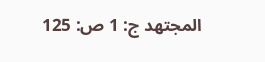المجتهد ج: 1 ص: 125